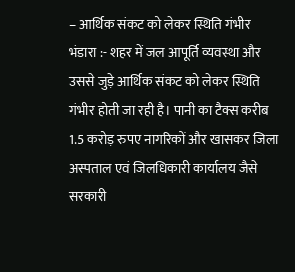– आर्थिक संकट को लेकर स्थिति गंभीर
भंडारा :- शहर में जल आपूर्ति व्यवस्था और उससे जुड़े आर्थिक संकट को लेकर स्थिति गंभीर होती जा रही है। पानी का टैक्स करीब 1.5 करोड़ रुपए नागरिकों और खासकर जिला अस्पताल एवं जिलधिकारी कार्यालय जैसे सरकारी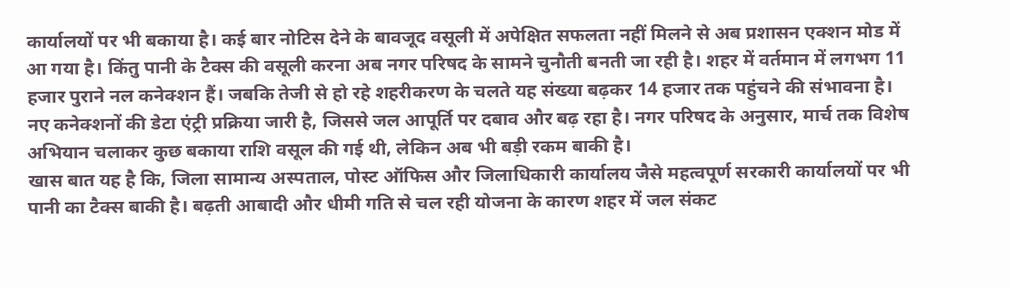कार्यालयों पर भी बकाया है। कई बार नोटिस देने के बावजूद वसूली में अपेक्षित सफलता नहीं मिलने से अब प्रशासन एक्शन मोड में आ गया है। किंतु पानी के टैक्स की वसूली करना अब नगर परिषद के सामने चुनौती बनती जा रही है। शहर में वर्तमान में लगभग 11 हजार पुराने नल कनेक्शन हैं। जबकि तेजी से हो रहे शहरीकरण के चलते यह संख्या बढ़कर 14 हजार तक पहुंचने की संभावना है। नए कनेक्शनों की डेटा एंट्री प्रक्रिया जारी है, जिससे जल आपूर्ति पर दबाव और बढ़ रहा है। नगर परिषद के अनुसार, मार्च तक विशेष अभियान चलाकर कुछ बकाया राशि वसूल की गई थी, लेकिन अब भी बड़ी रकम बाकी है।
खास बात यह है कि, जिला सामान्य अस्पताल, पोस्ट ऑफिस और जिलाधिकारी कार्यालय जैसे महत्वपूर्ण सरकारी कार्यालयों पर भी पानी का टैक्स बाकी है। बढ़ती आबादी और धीमी गति से चल रही योजना के कारण शहर में जल संकट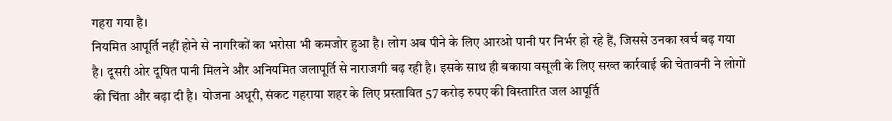गहरा गया है।
नियमित आपूर्ति नहीं होने से नागरिकों का भरोसा भी कमजोर हुआ है। लोग अब पीने के लिए आरओ पानी पर निर्भर हो रहे हैं, जिससे उनका खर्च बढ़ गया है। दूसरी ओर दूषित पानी मिलने और अनियमित जलापूर्ति से नाराजगी बढ़ रही है। इसके साथ ही बकाया वसूली के लिए सख्त कार्रवाई की चेतावनी ने लोगों की चिंता और बढ़ा दी है। योजना अधूरी, संकट गहराया शहर के लिए प्रस्तावित 57 करोड़ रुपए की विस्तारित जल आपूर्ति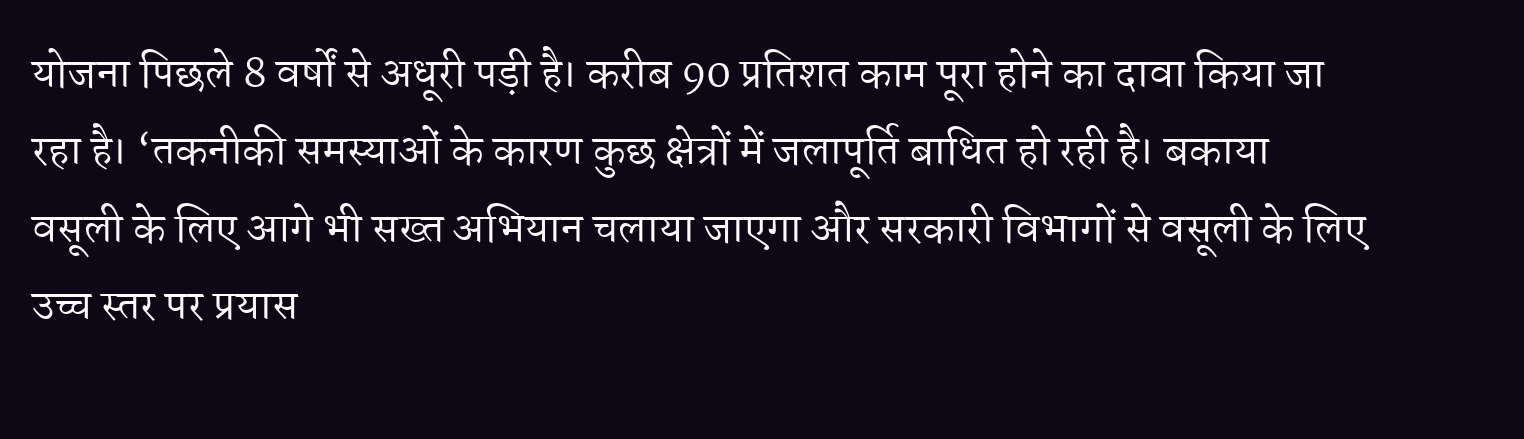योजना पिछले 8 वर्षों से अधूरी पड़ी है। करीब 90 प्रतिशत काम पूरा होने का दावा किया जा रहा है। ‘तकनीकी समस्याओं के कारण कुछ क्षेत्रों में जलापूर्ति बाधित हो रही है। बकाया वसूली के लिए आगे भी सख्त अभियान चलाया जाएगा और सरकारी विभागों से वसूली के लिए उच्च स्तर पर प्रयास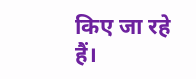किए जा रहे हैं।